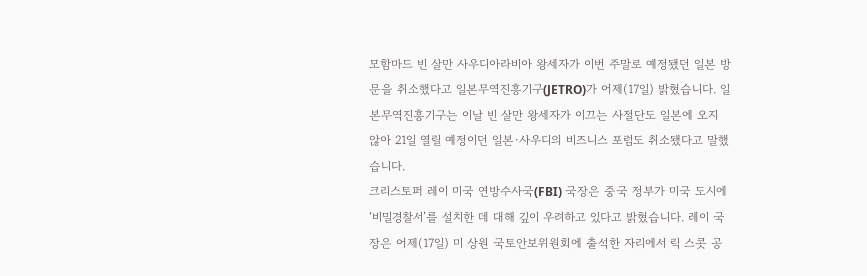모함마드 빈 살만 사우디아라비아 왕세자가 이번 주말로 예정됐던 일본 방문을 취소했다고 일본무역진흥기구(JETRO)가 어제(17일) 밝혔습니다. 일본무역진흥기구는 이날 빈 살만 왕세자가 이끄는 사절단도 일본에 오지 않아 21일 열릴 예정이던 일본·사우디의 비즈니스 포럼도 취소됐다고 말했습니다.
크리스토퍼 레이 미국 연방수사국(FBI) 국장은 중국 정부가 미국 도시에 ‘비밀경찰서’를 설치한 데 대해 깊이 우려하고 있다고 밝혔습니다. 레이 국장은 어제(17일) 미 상원 국토안보위원회에 출석한 자리에서 릭 스콧 공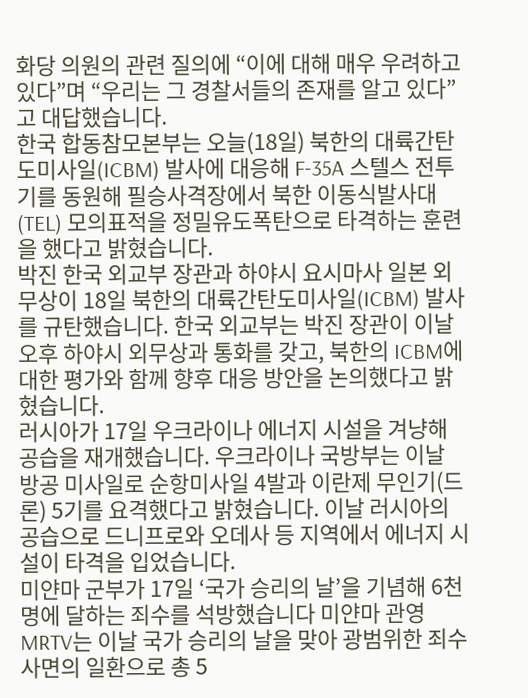화당 의원의 관련 질의에 “이에 대해 매우 우려하고 있다”며 “우리는 그 경찰서들의 존재를 알고 있다”고 대답했습니다.
한국 합동참모본부는 오늘(18일) 북한의 대륙간탄도미사일(ICBM) 발사에 대응해 F-35A 스텔스 전투기를 동원해 필승사격장에서 북한 이동식발사대(TEL) 모의표적을 정밀유도폭탄으로 타격하는 훈련을 했다고 밝혔습니다.
박진 한국 외교부 장관과 하야시 요시마사 일본 외무상이 18일 북한의 대륙간탄도미사일(ICBM) 발사를 규탄했습니다. 한국 외교부는 박진 장관이 이날 오후 하야시 외무상과 통화를 갖고, 북한의 ICBM에 대한 평가와 함께 향후 대응 방안을 논의했다고 밝혔습니다.
러시아가 17일 우크라이나 에너지 시설을 겨냥해 공습을 재개했습니다. 우크라이나 국방부는 이날 방공 미사일로 순항미사일 4발과 이란제 무인기(드론) 5기를 요격했다고 밝혔습니다. 이날 러시아의 공습으로 드니프로와 오데사 등 지역에서 에너지 시설이 타격을 입었습니다.
미얀마 군부가 17일 ‘국가 승리의 날’을 기념해 6천 명에 달하는 죄수를 석방했습니다 미얀마 관영 MRTV는 이날 국가 승리의 날을 맞아 광범위한 죄수 사면의 일환으로 총 5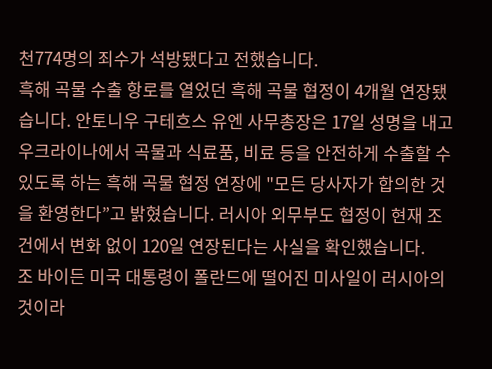천774명의 죄수가 석방됐다고 전했습니다.
흑해 곡물 수출 항로를 열었던 흑해 곡물 협정이 4개월 연장됐습니다. 안토니우 구테흐스 유엔 사무총장은 17일 성명을 내고 우크라이나에서 곡물과 식료품, 비료 등을 안전하게 수출할 수 있도록 하는 흑해 곡물 협정 연장에 "모든 당사자가 합의한 것을 환영한다”고 밝혔습니다. 러시아 외무부도 협정이 현재 조건에서 변화 없이 120일 연장된다는 사실을 확인했습니다.
조 바이든 미국 대통령이 폴란드에 떨어진 미사일이 러시아의 것이라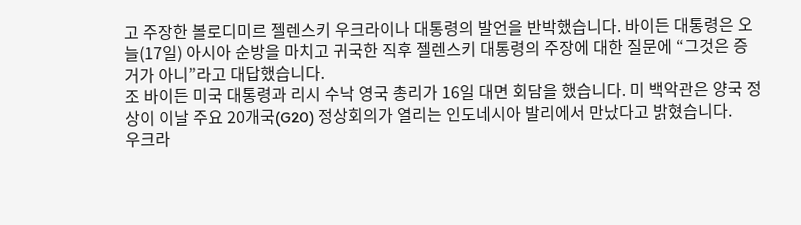고 주장한 볼로디미르 젤렌스키 우크라이나 대통령의 발언을 반박했습니다. 바이든 대통령은 오늘(17일) 아시아 순방을 마치고 귀국한 직후 젤렌스키 대통령의 주장에 대한 질문에 “그것은 증거가 아니”라고 대답했습니다.
조 바이든 미국 대통령과 리시 수낙 영국 총리가 16일 대면 회담을 했습니다. 미 백악관은 양국 정상이 이날 주요 20개국(G20) 정상회의가 열리는 인도네시아 발리에서 만났다고 밝혔습니다.
우크라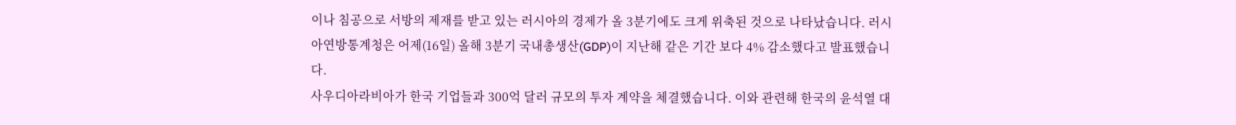이나 침공으로 서방의 제재를 받고 있는 러시아의 경제가 올 3분기에도 크게 위축된 것으로 나타났습니다. 러시아연방통계청은 어제(16일) 올해 3분기 국내총생산(GDP)이 지난해 같은 기간 보다 4% 감소했다고 발표했습니다.
사우디아라비아가 한국 기업들과 300억 달러 규모의 투자 계약을 체결했습니다. 이와 관련해 한국의 윤석열 대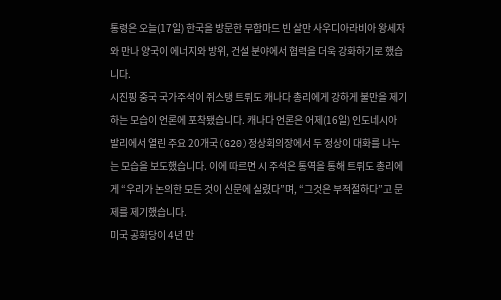통령은 오늘(17일) 한국을 방문한 무함마드 빈 살만 사우디아라비아 왕세자와 만나 양국이 에너지와 방위, 건설 분야에서 협력을 더욱 강화하기로 했습니다.
시진핑 중국 국가주석이 쥐스탱 트뤼도 캐나다 총리에게 강하게 불만을 제기하는 모습이 언론에 포착됐습니다. 캐나다 언론은 어제(16일) 인도네시아 발리에서 열린 주요 20개국(G20)정상회의장에서 두 정상이 대화를 나누는 모습을 보도했습니다. 이에 따르면 시 주석은 통역을 통해 트뤼도 총리에게 “우리가 논의한 모든 것이 신문에 실렸다”며, “그것은 부적절하다”고 문제를 제기했습니다.
미국 공화당이 4년 만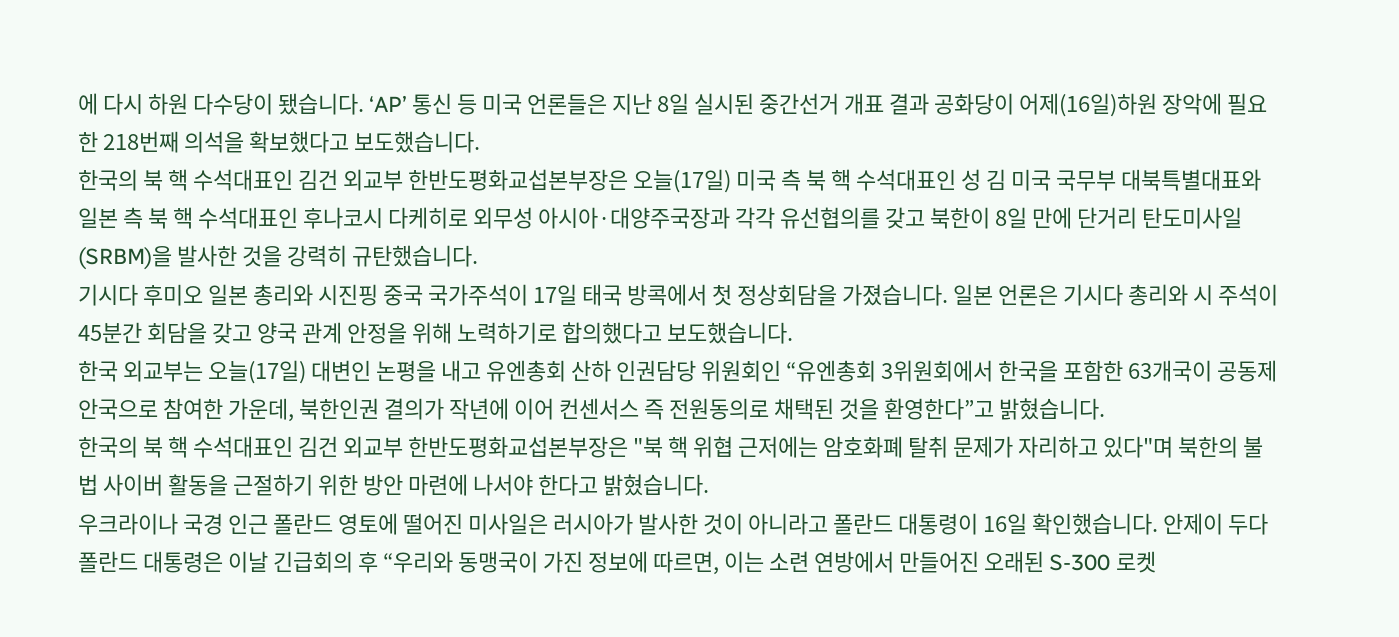에 다시 하원 다수당이 됐습니다. ‘AP’ 통신 등 미국 언론들은 지난 8일 실시된 중간선거 개표 결과 공화당이 어제(16일)하원 장악에 필요한 218번째 의석을 확보했다고 보도했습니다.
한국의 북 핵 수석대표인 김건 외교부 한반도평화교섭본부장은 오늘(17일) 미국 측 북 핵 수석대표인 성 김 미국 국무부 대북특별대표와 일본 측 북 핵 수석대표인 후나코시 다케히로 외무성 아시아·대양주국장과 각각 유선협의를 갖고 북한이 8일 만에 단거리 탄도미사일(SRBM)을 발사한 것을 강력히 규탄했습니다.
기시다 후미오 일본 총리와 시진핑 중국 국가주석이 17일 태국 방콕에서 첫 정상회담을 가졌습니다. 일본 언론은 기시다 총리와 시 주석이 45분간 회담을 갖고 양국 관계 안정을 위해 노력하기로 합의했다고 보도했습니다.
한국 외교부는 오늘(17일) 대변인 논평을 내고 유엔총회 산하 인권담당 위원회인 “유엔총회 3위원회에서 한국을 포함한 63개국이 공동제안국으로 참여한 가운데, 북한인권 결의가 작년에 이어 컨센서스 즉 전원동의로 채택된 것을 환영한다”고 밝혔습니다.
한국의 북 핵 수석대표인 김건 외교부 한반도평화교섭본부장은 "북 핵 위협 근저에는 암호화폐 탈취 문제가 자리하고 있다"며 북한의 불법 사이버 활동을 근절하기 위한 방안 마련에 나서야 한다고 밝혔습니다.
우크라이나 국경 인근 폴란드 영토에 떨어진 미사일은 러시아가 발사한 것이 아니라고 폴란드 대통령이 16일 확인했습니다. 안제이 두다 폴란드 대통령은 이날 긴급회의 후 “우리와 동맹국이 가진 정보에 따르면, 이는 소련 연방에서 만들어진 오래된 S-300 로켓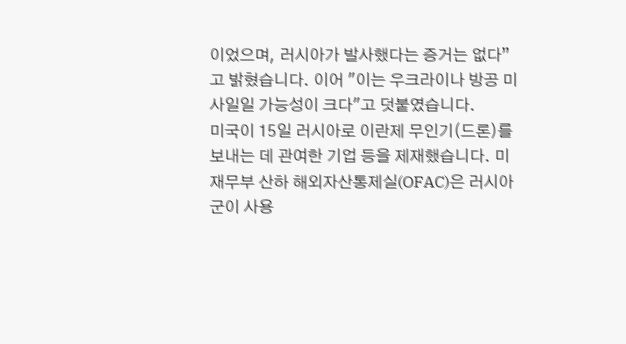이었으며, 러시아가 발사했다는 증거는 없다”고 밝혔습니다. 이어 "이는 우크라이나 방공 미사일일 가능성이 크다"고 덧붙였습니다.
미국이 15일 러시아로 이란제 무인기(드론)를 보내는 데 관여한 기업 등을 제재했습니다. 미 재무부 산하 해외자산통제실(OFAC)은 러시아군이 사용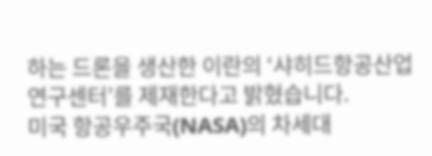하는 드론을 생산한 이란의 ‘샤히드항공산업 연구센터’를 제재한다고 밝혔습니다.
미국 항공우주국(NASA)의 차세대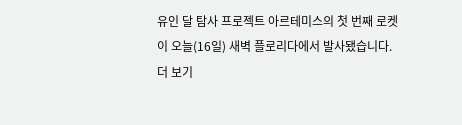유인 달 탐사 프로젝트 아르테미스의 첫 번째 로켓이 오늘(16일) 새벽 플로리다에서 발사됐습니다.
더 보기